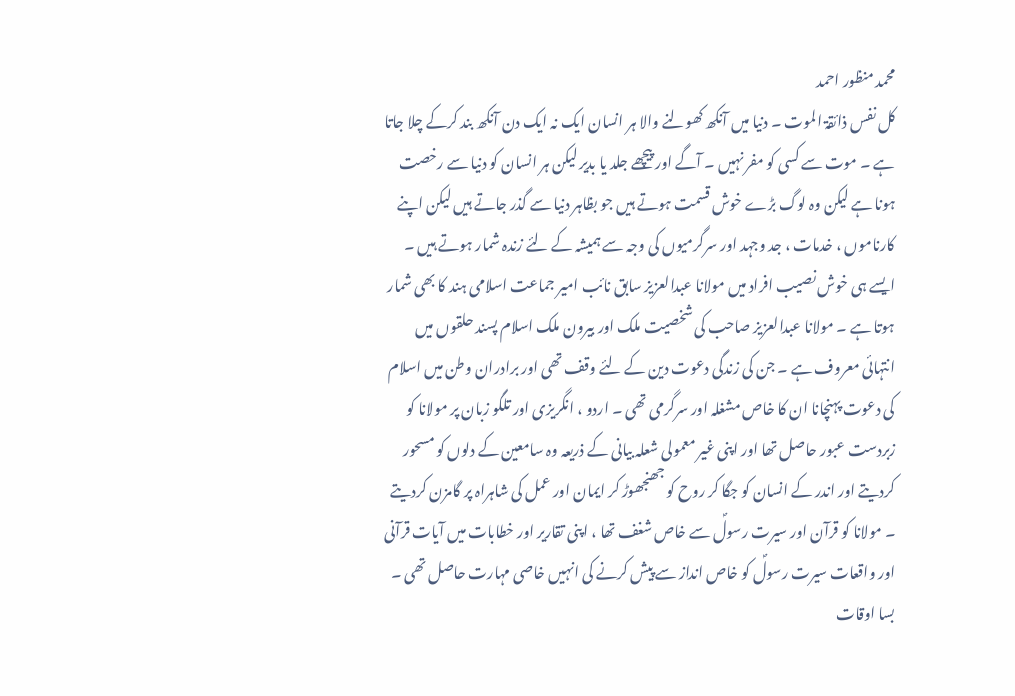محمد منظور احمد
کل نفس ذائقۃ الموت ۔ دنیا میں آنکھ کھولنے والا ہر انسان ایک نہ ایک دن آنکھ بند کرکے چلا جاتا ہے ۔ موت سے کسی کو مفر نہیں ۔ آگے اور پیچھے جلد یا بدیر لیکن ہر انسان کو دنیا سے رخصت ہونا ہے لیکن وہ لوگ بڑے خوش قسمت ہوتے ہیں جو بظاہر دنیا سے گذر جاتے ہیں لیکن اپنے کارناموں ، خدمات ، جد وجہد اور سرگرمیوں کی وجہ سے ہمیشہ کے لئے زندہ شمار ہوتے ہیں ۔ ایسے ہی خوش نصیب افراد میں مولانا عبدالعزیز سابق نائب امیر جماعت اسلامی ہند کا بھی شمار ہوتا ہے ۔ مولانا عبدالعزیز صاحب کی شخصیت ملک اور بیرون ملک اسلام پسند حلقوں میں انتہائی معروف ہے ۔ جن کی زندگی دعوت دین کے لئے وقف تھی اور برادران وطن میں اسلام کی دعوت پہنچانا ان کا خاص مشغلہ اور سرگرمی تھی ۔ اردو ، انگریزی اور تلگو زبان پر مولانا کو زبردست عبور حاصل تھا اور اپنی غیر معمولی شعلہ بیانی کے ذریعہ وہ سامعین کے دلوں کو مسحور کردیتے اور اندر کے انسان کو جگا کر روح کو جھنجھوڑ کر ایمان اور عمل کی شاہراہ پر گامزن کردیتے ۔ مولانا کو قرآن اور سیرت رسولؐ سے خاص شغف تھا ، اپنی تقاریر اور خطابات میں آیات قرآنی اور واقعات سیرت رسولؐ کو خاص انداز سے پیش کرنے کی انہیں خاصی مہارت حاصل تھی ۔ بسا اوقات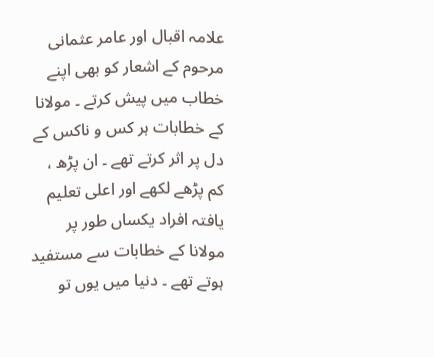علامہ اقبال اور عامر عثمانی مرحوم کے اشعار کو بھی اپنے خطاب میں پیش کرتے ۔ مولانا کے خطابات ہر کس و ناکس کے دل پر اثر کرتے تھے ۔ ان پڑھ ، کم پڑھے لکھے اور اعلی تعلیم یافتہ افراد یکساں طور پر مولانا کے خطابات سے مستفید ہوتے تھے ۔ دنیا میں یوں تو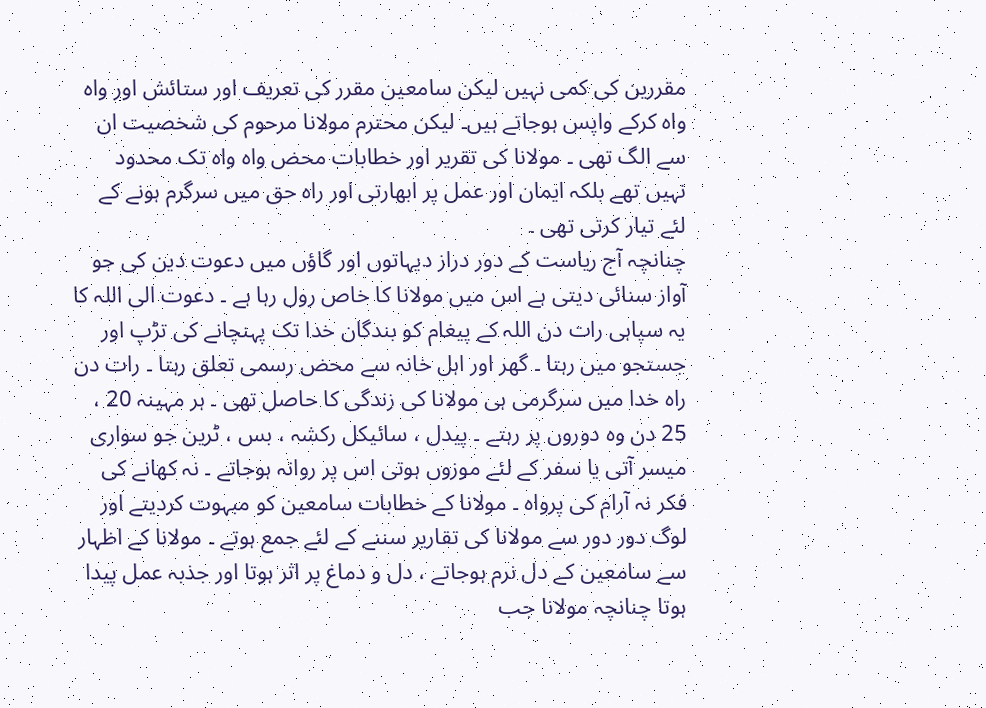مقررین کی کمی نہیں لیکن سامعین مقرر کی تعریف اور ستائش اور واہ واہ کرکے واپس ہوجاتے ہیں۔ لیکن محترم مولانا مرحوم کی شخصیت ان سے الگ تھی ۔ مولانا کی تقریر اور خطابات محض واہ واہ تک محدود نہیں تھے بلکہ ایمان اور عمل پر ابھارتی اور راہ حق میں سرگرم ہونے کے لئے تیار کرتی تھی ۔
چنانچہ آج ریاست کے دور دراز دیہاتوں اور گاؤں میں دعوت دین کی جو آواز سنائی دیتی ہے اس میں مولانا کا خاص رول رہا ہے ۔ دعوت الی اللہ کا یہ سپاہی رات دن اللہ کے پیغام کو بندگان خدا تک پہنچانے کی تڑپ اور جستجو میں رہتا ۔ گھر اور اہل خانہ سے محض رسمی تعلق رہتا ۔ رات دن راہ خدا میں سرگرمی ہی مولانا کی زندگی کا حاصل تھی ۔ ہر مہینہ 20 ، 25 دن وہ دوروں پر رہتے ۔ پیدل ، سائیکل رکشہ ، بس ، ٹرین جو سواری میسر آتی یا سفر کے لئے موزوں ہوتی اس پر روانہ ہوجاتے ۔ نہ کھانے کی فکر نہ آرام کی پرواہ ۔ مولانا کے خطابات سامعین کو مبہوت کردیتے اور لوگ دور دور سے مولانا کی تقاریر سننے کے لئے جمع ہوتے ۔ مولانا کے اظہار سے سامعین کے دل نرم ہوجاتے ، دل و دماغ پر اثر ہوتا اور جذبہ عمل پیدا ہوتا چنانچہ مولانا جب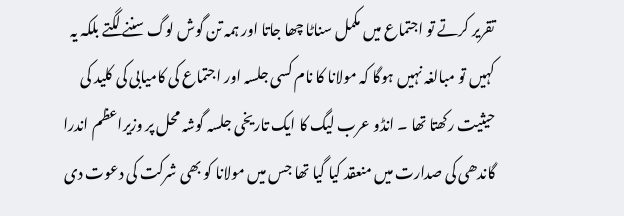تقریر کرتے تو اجتماع میں مکمل سناٹا چھا جاتا اور ہمہ تن گوش لوگ سننے لگتے بلکہ یہ کہیں تو مبالغہ نہیں ہوگا کہ مولانا کا نام کسی جلسہ اور اجتماع کی کامیابی کی کلید کی حیثیت رکھتا تھا ۔ انڈو عرب لیگ کا ایک تاریخی جلسہ گوشہ محل پر وزیراعظم اندرا گاندھی کی صدارت میں منعقد کیا گیا تھا جس میں مولانا کو بھی شرکت کی دعوت دی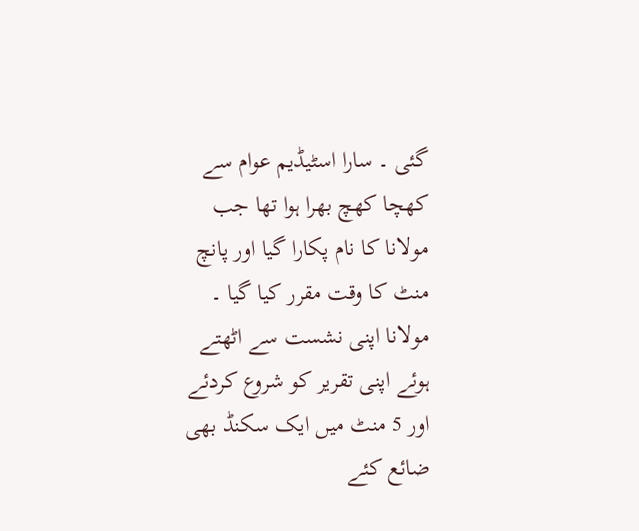گئی ۔ سارا اسٹیڈیم عوام سے کھچا کھچ بھرا ہوا تھا جب مولانا کا نام پکارا گیا اور پانچ منٹ کا وقت مقرر کیا گیا ۔ مولانا اپنی نشست سے اٹھتے ہوئے اپنی تقریر کو شروع کردئے اور 5 منٹ میں ایک سکنڈ بھی ضائع کئے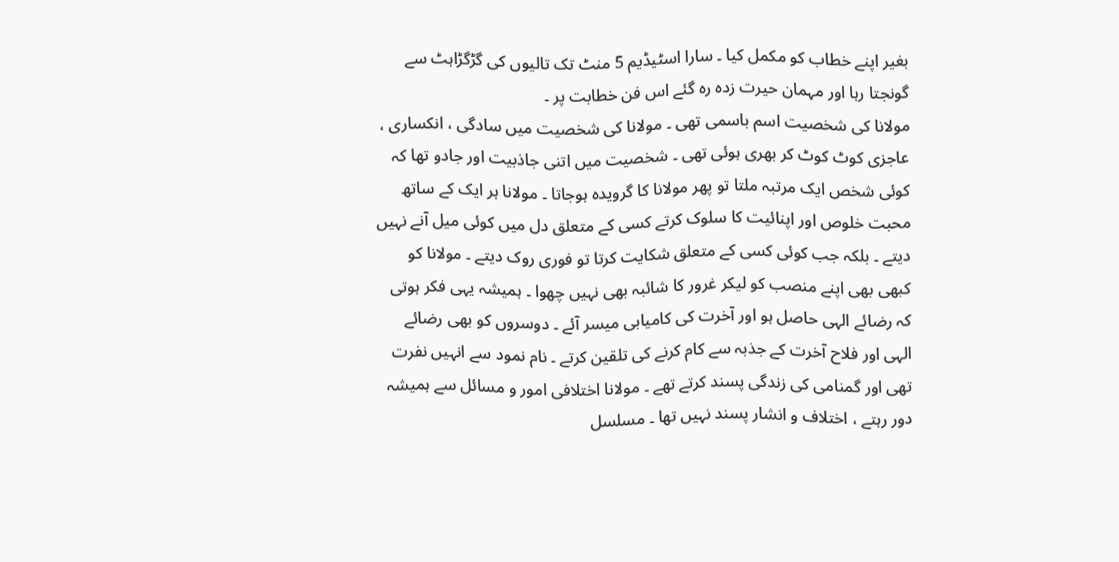بغیر اپنے خطاب کو مکمل کیا ۔ سارا اسٹیڈیم 5 منٹ تک تالیوں کی گڑگڑاہٹ سے گونجتا رہا اور مہمان حیرت زدہ رہ گئے اس فن خطابت پر ۔
مولانا کی شخصیت اسم باسمی تھی ۔ مولانا کی شخصیت میں سادگی ، انکساری ، عاجزی کوٹ کوٹ کر بھری ہوئی تھی ۔ شخصیت میں اتنی جاذبیت اور جادو تھا کہ کوئی شخص ایک مرتبہ ملتا تو پھر مولانا کا گرویدہ ہوجاتا ۔ مولانا ہر ایک کے ساتھ محبت خلوص اور اپنائیت کا سلوک کرتے کسی کے متعلق دل میں کوئی میل آنے نہیں دیتے ۔ بلکہ جب کوئی کسی کے متعلق شکایت کرتا تو فوری روک دیتے ۔ مولانا کو کبھی بھی اپنے منصب کو لیکر غرور کا شائبہ بھی نہیں چھوا ۔ ہمیشہ یہی فکر ہوتی کہ رضائے الہی حاصل ہو اور آخرت کی کامیابی میسر آئے ۔ دوسروں کو بھی رضائے الہی اور فلاح آخرت کے جذبہ سے کام کرنے کی تلقین کرتے ۔ نام نمود سے انہیں نفرت تھی اور گمنامی کی زندگی پسند کرتے تھے ۔ مولانا اختلافی امور و مسائل سے ہمیشہ دور رہتے ، اختلاف و انشار پسند نہیں تھا ۔ مسلسل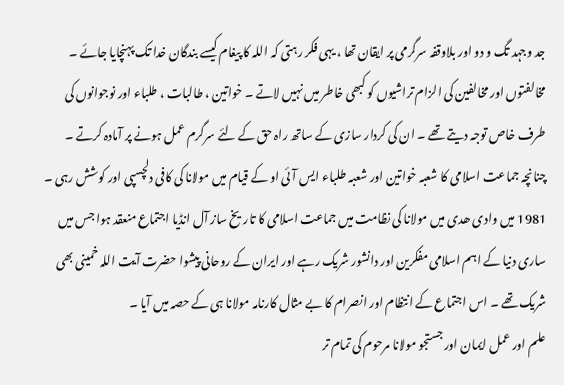جد وجہد تگ و دو اور بلاوقفہ سرگرمی پر ایقان تھا ، یہی فکر رہتی کہ اللہ کا پیغام کیسے بندگان خدا تک پہنچایا جائے ۔ مخالفتوں اور مخالفین کی الزام تراشیوں کو کبھی خاطر میں نہیں لاتے ۔ خواتین ، طالبات ، طلباء اور نوجوانوں کی طرف خاص توجہ دیتے تھے ۔ ان کی کردار سازی کے ساتھ راہ حق کے لئے سرگرم عمل ہونے پر آمادہ کرتے ۔ چنانچہ جماعت اسلامی کا شعبہ خواتین اور شعبہ طلباء ایس آئی او کے قیام میں مولانا کی کافی دلچسپی اور کوشش رہی ۔
1981 میں وادی ھدی میں مولانا کی نظامت میں جماعت اسلامی کا تاریخ ساز آل انڈیا اجتماع منعقد ہوا جس میں ساری دنیا کے اہم اسلامی مفکرین اور دانشور شریک رہے اور ایران کے روحانی پیشوا حضرت آیت اللہ خمینی بھی شریک تھے ۔ اس اجتماع کے انتظام اور انصرام کا بے مثال کارنامہ مولانا ہی کے حصہ میں آیا ۔
علم اور عمل ایمان اور جستجو مولانا مرحوم کی تمام تر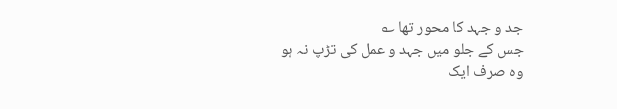جد و جہد کا محور تھا ؎
جس کے جلو میں جہد و عمل کی تڑپ نہ ہو
وہ صرف ایک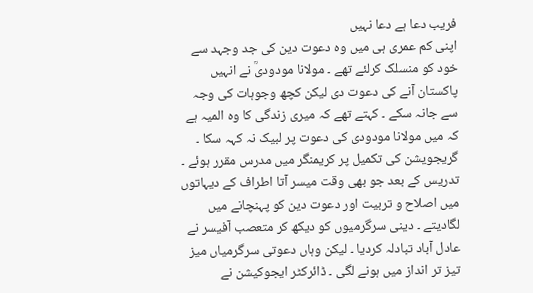فریب دعا ہے دعا نہیں
اپنی کم عمری ہی میں وہ دعوت دین کی جد وجہد سے خود کو منسلک کرلئے تھے ۔ مولانا مودودیؒ نے انہیں پاکستان آنے کی دعوت دی لیکن کچھ وجوہات کی وجہ سے جانہ سکے ۔ کہتے تھے کہ میری زندگی کا وہ المیہ ہے کہ میں مولانا مودودی کی دعوت پر لبیک نہ کہہ سکا ۔ گریجویشن کی تکمیل پر کریمنگر میں مدرس مقرر ہوئے ۔ تدریس کے بعد جو بھی وقت میسر آتا اطراف کے دیہاتوں میں اصلاح و تربیت اور دعوت دین کو پہنچانے میں لگادیتے ۔ دینی سرگرمیوں کو دیکھ کر متعصب آفیسر نے عادل آباد تبادلہ کردیا ۔ لیکن وہاں دعوتی سرگرمیاں میز تیز تر انداز میں ہونے لگی ۔ ڈائرکٹر ایجوکیشن نے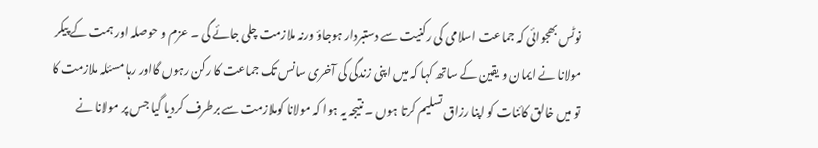نوٹس بھجوائی کہ جماعت اسلامی کی رکنیت سے دستبردار ہوجاؤ ورنہ ملازمت چلی جائے گی ۔ عزم و حوصلہ اور ہمت کے پیکر مولانا نے ایمان و یقین کے ساتھ کہا کہ میں اپنی زندگی کی آخری سانس تک جماعت کا رکن رہوں گااور رہا مسئلہ ملازمت کا تو میں خالق کائنات کو اپنا رزاق تسلیم کرتا ہوں ۔ نتیجہ یہ ہوا کہ مولانا کوملازمت سے برطرف کردیا گیا جس پر مولانا نے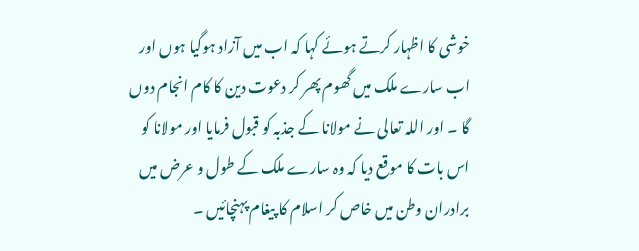خوشی کا اظہار کرتے ہوئے کہا کہ اب میں آزاد ہوگیا ہوں اور اب سارے ملک میں گھوم پھر کر دعوت دین کا کام انجام دوں گا ۔ اور اللہ تعالی نے مولانا کے جذبہ کو قبول فرمایا اور مولانا کو اس بات کا موقع دیا کہ وہ سارے ملک کے طول و عرض میں برادران وطن میں خاص کر اسلام کا پیغام پہنچائیں ۔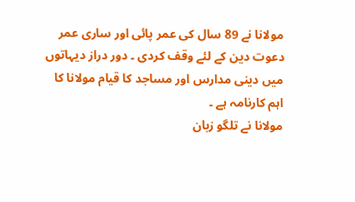مولانا نے 89 سال کی عمر پائی اور ساری عمر دعوت دین کے لئے وقف کردی ۔ دور دراز دیہاتوں میں دینی مدارس اور مساجد کا قیام مولانا کا اہم کارنامہ ہے ۔
مولانا نے تلگو زبان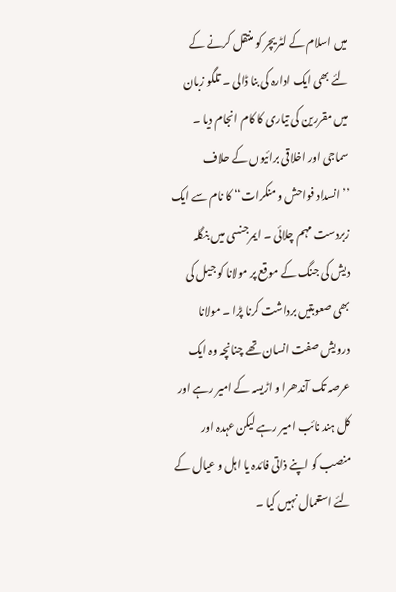میں اسلام کے لٹریچر کو منتقل کرنے کے لئے بھی ایک ادارہ کی بنا ڈالی ۔ تلگو زبان میں مقررین کی تیاری کا کام انجام دیا ۔ سماجی اور اخلاقی برائیوں کے حلاف ’’انسداد فواحش و منکرات‘‘ کا نام سے ایک زبردست مہم چلائی ۔ ایمرجنسی میں بنگلہ دیش کی جنگ کے موقع پر مولانا کو جیل کی بھی صعوبتیں برداشت کرنا پڑا ۔ مولانا درویش صفت انسان تھے چنانچہ وہ ایک عرصہ تک آندھرا و اڑیسہ کے امیر رہے اور کل ہند نائب امیر رہے لیکن عہدہ اور منصب کو اپنے ذاتی فائدہ یا اہل و عیال کے لئے استعمال نہیں کیا ۔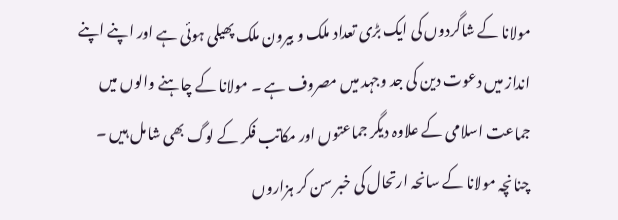مولانا کے شاگردوں کی ایک بڑی تعداد ملک و بیرون ملک پھیلی ہوئی ہے اور اپنے اپنے انداز میں دعوت دین کی جد وجہد میں مصروف ہے ۔ مولانا کے چاہنے والوں میں جماعت اسلامی کے علاوہ دیگر جماعتوں اور مکاتب فکر کے لوگ بھی شامل ہیں ۔ چنانچہ مولانا کے سانحہ ارتحال کی خبر سن کر ہزاروں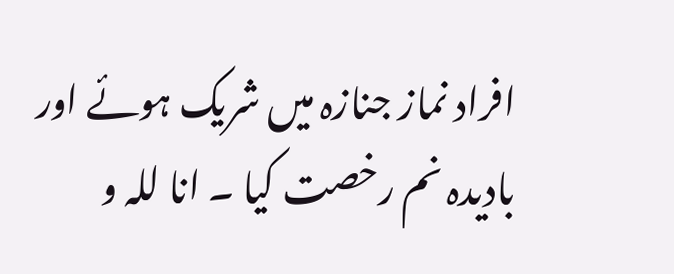افراد نماز جنازہ میں شریک ہوئے اور بادیدہ نم رخصت کیا ۔ انا للہ و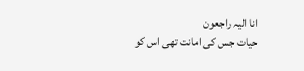انا الیہ راجعون
حیات جس کی امانت تھی اس کو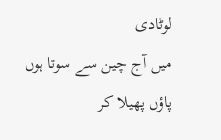لوٹادی
میں آج چین سے سوتا ہوں پاؤں پھیلا کر